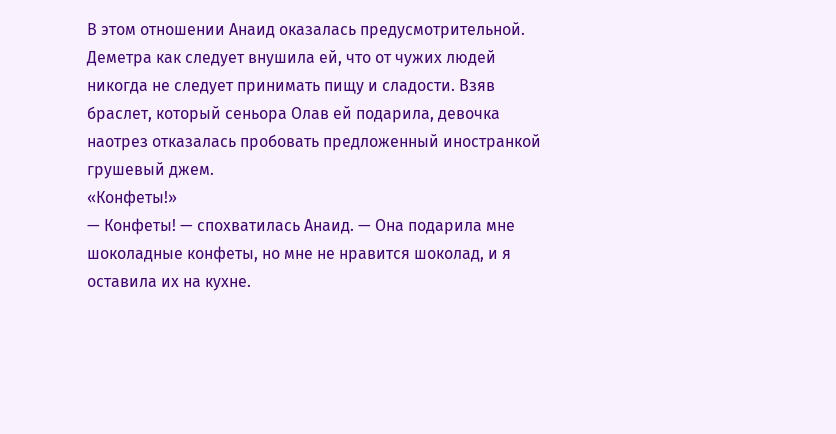В этом отношении Анаид оказалась предусмотрительной. Деметра как следует внушила ей, что от чужих людей никогда не следует принимать пищу и сладости. Взяв браслет, который сеньора Олав ей подарила, девочка наотрез отказалась пробовать предложенный иностранкой грушевый джем.
«Конфеты!»
— Конфеты! — спохватилась Анаид. — Она подарила мне шоколадные конфеты, но мне не нравится шоколад, и я оставила их на кухне.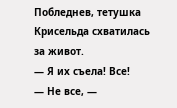Побледнев, тетушка Крисельда схватилась за живот.
— Я их съела! Все!
— Не все, —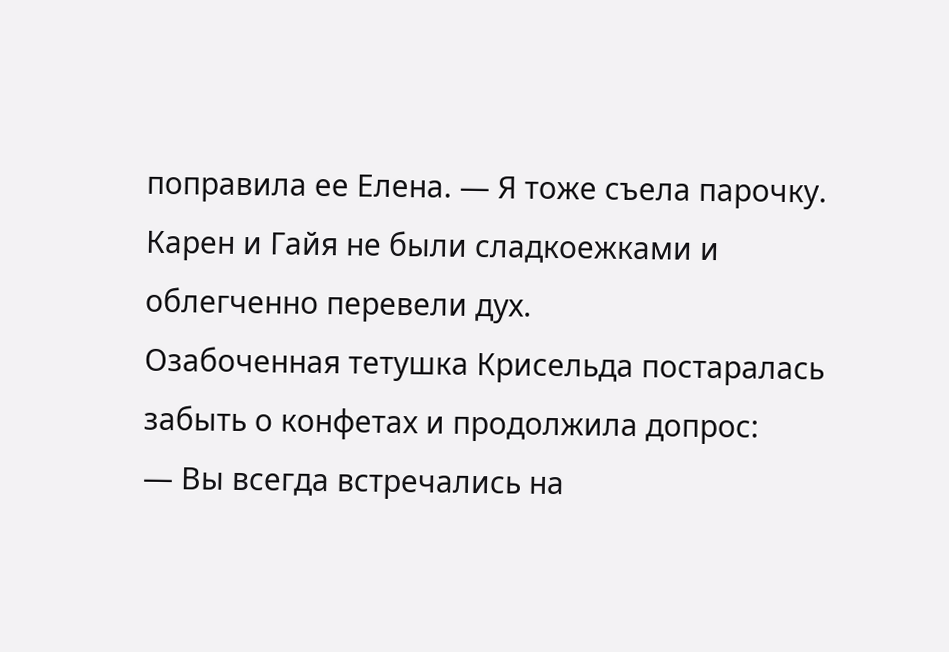поправила ее Елена. — Я тоже съела парочку.
Карен и Гайя не были сладкоежками и облегченно перевели дух.
Озабоченная тетушка Крисельда постаралась забыть о конфетах и продолжила допрос:
— Вы всегда встречались на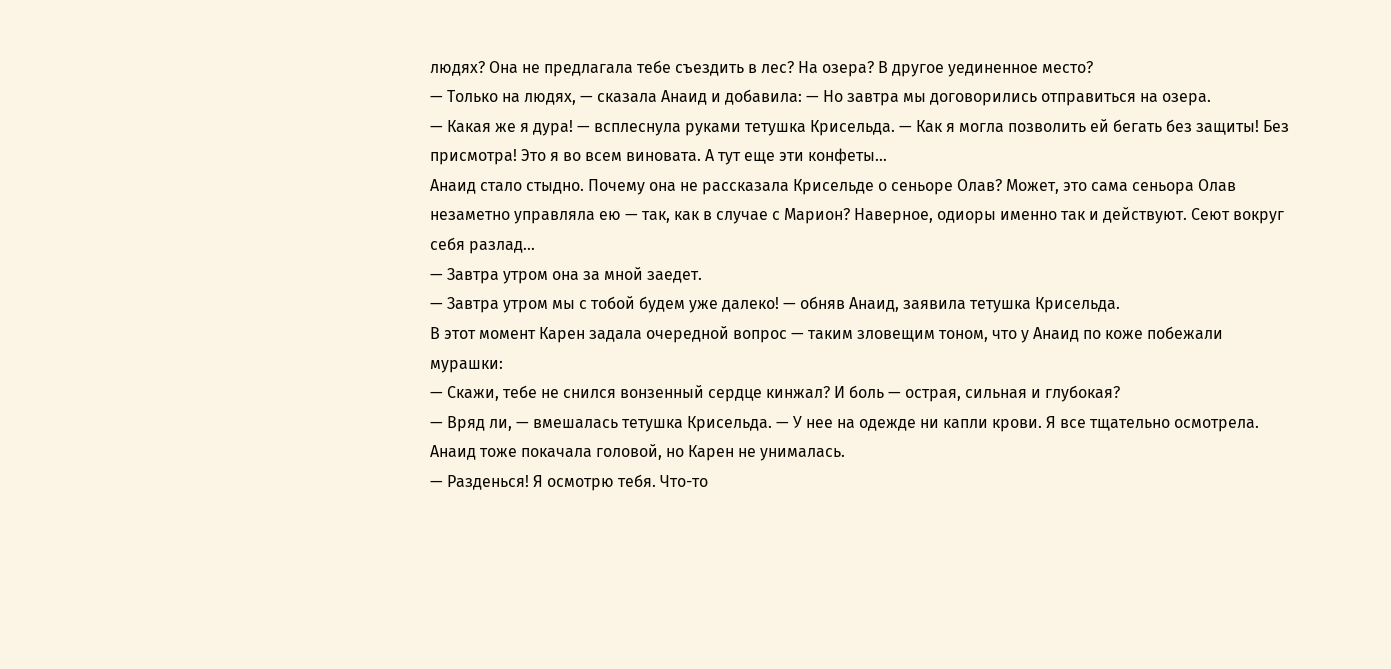людях? Она не предлагала тебе съездить в лес? На озера? В другое уединенное место?
— Только на людях, — сказала Анаид и добавила: — Но завтра мы договорились отправиться на озера.
— Какая же я дура! — всплеснула руками тетушка Крисельда. — Как я могла позволить ей бегать без защиты! Без присмотра! Это я во всем виновата. А тут еще эти конфеты…
Анаид стало стыдно. Почему она не рассказала Крисельде о сеньоре Олав? Может, это сама сеньора Олав незаметно управляла ею — так, как в случае с Марион? Наверное, одиоры именно так и действуют. Сеют вокруг себя разлад…
— Завтра утром она за мной заедет.
— Завтра утром мы с тобой будем уже далеко! — обняв Анаид, заявила тетушка Крисельда.
В этот момент Карен задала очередной вопрос — таким зловещим тоном, что у Анаид по коже побежали мурашки:
— Скажи, тебе не снился вонзенный сердце кинжал? И боль — острая, сильная и глубокая?
— Вряд ли, — вмешалась тетушка Крисельда. — У нее на одежде ни капли крови. Я все тщательно осмотрела.
Анаид тоже покачала головой, но Карен не унималась.
— Разденься! Я осмотрю тебя. Что-то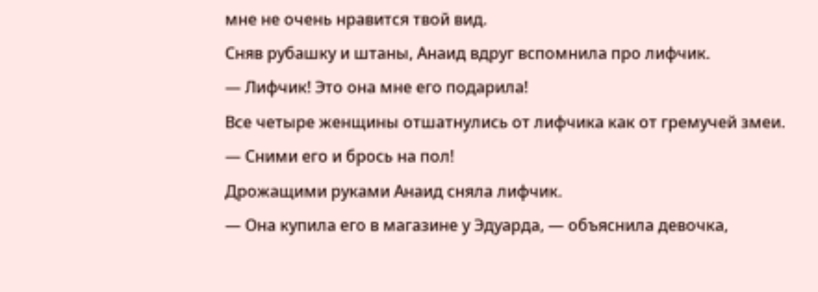мне не очень нравится твой вид.
Сняв рубашку и штаны, Анаид вдруг вспомнила про лифчик.
— Лифчик! Это она мне его подарила!
Все четыре женщины отшатнулись от лифчика как от гремучей змеи.
— Сними его и брось на пол!
Дрожащими руками Анаид сняла лифчик.
— Она купила его в магазине у Эдуарда, — объяснила девочка,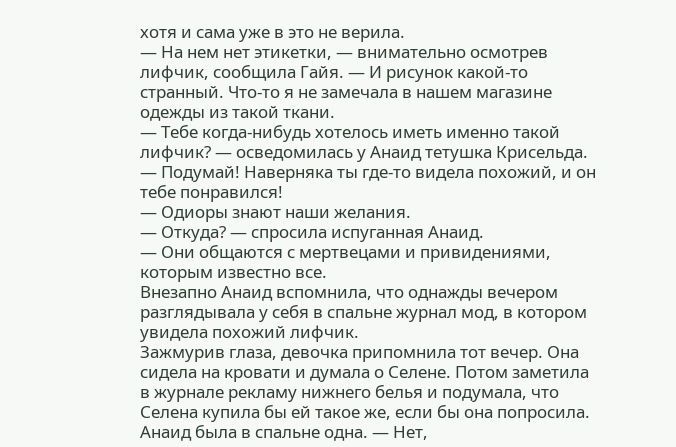хотя и сама уже в это не верила.
— На нем нет этикетки, — внимательно осмотрев лифчик, сообщила Гайя. — И рисунок какой-то странный. Что-то я не замечала в нашем магазине одежды из такой ткани.
— Тебе когда-нибудь хотелось иметь именно такой лифчик? — осведомилась у Анаид тетушка Крисельда.
— Подумай! Наверняка ты где-то видела похожий, и он тебе понравился!
— Одиоры знают наши желания.
— Откуда? — спросила испуганная Анаид.
— Они общаются с мертвецами и привидениями, которым известно все.
Внезапно Анаид вспомнила, что однажды вечером разглядывала у себя в спальне журнал мод, в котором увидела похожий лифчик.
Зажмурив глаза, девочка припомнила тот вечер. Она сидела на кровати и думала о Селене. Потом заметила в журнале рекламу нижнего белья и подумала, что Селена купила бы ей такое же, если бы она попросила. Анаид была в спальне одна. — Нет,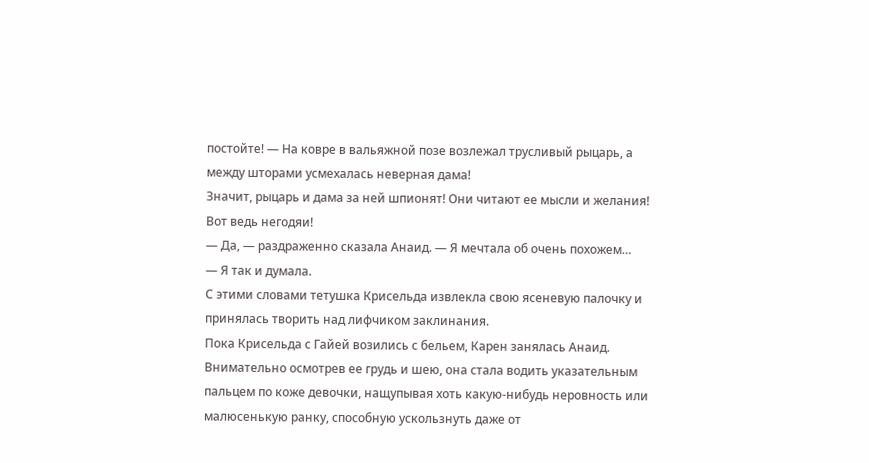постойте! — На ковре в вальяжной позе возлежал трусливый рыцарь, а между шторами усмехалась неверная дама!
Значит, рыцарь и дама за ней шпионят! Они читают ее мысли и желания! Вот ведь негодяи!
— Да, — раздраженно сказала Анаид. — Я мечтала об очень похожем…
— Я так и думала.
С этими словами тетушка Крисельда извлекла свою ясеневую палочку и принялась творить над лифчиком заклинания.
Пока Крисельда с Гайей возились с бельем, Карен занялась Анаид. Внимательно осмотрев ее грудь и шею, она стала водить указательным пальцем по коже девочки, нащупывая хоть какую-нибудь неровность или малюсенькую ранку, способную ускользнуть даже от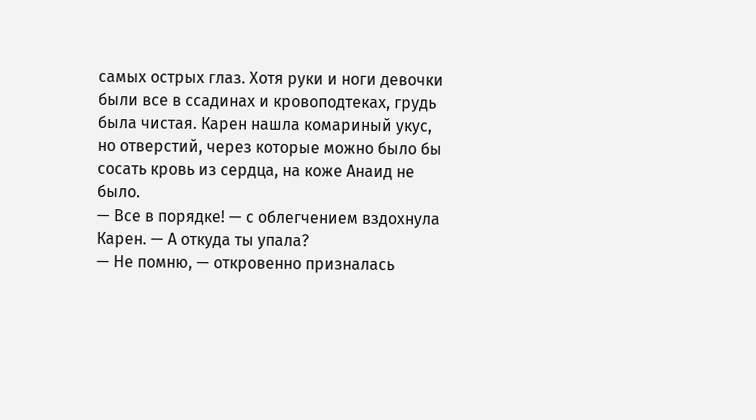самых острых глаз. Хотя руки и ноги девочки были все в ссадинах и кровоподтеках, грудь была чистая. Карен нашла комариный укус, но отверстий, через которые можно было бы сосать кровь из сердца, на коже Анаид не было.
— Все в порядке! — с облегчением вздохнула Карен. — А откуда ты упала?
— Не помню, — откровенно призналась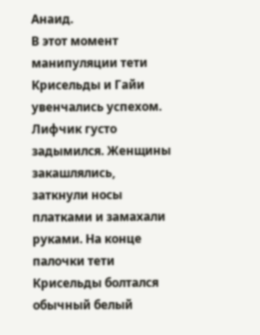Анаид.
В этот момент манипуляции тети Крисельды и Гайи увенчались успехом. Лифчик густо задымился. Женщины закашлялись, заткнули носы платками и замахали руками. На конце палочки тети Крисельды болтался обычный белый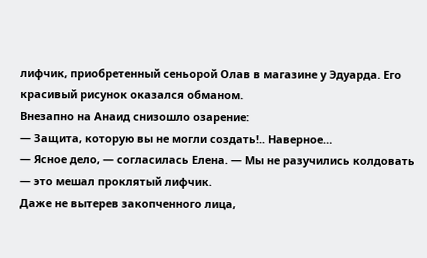лифчик, приобретенный сеньорой Олав в магазине у Эдуарда. Его красивый рисунок оказался обманом.
Внезапно на Анаид снизошло озарение:
— Защита, которую вы не могли создать!.. Наверное…
— Ясное дело, — согласилась Елена. — Мы не разучились колдовать — это мешал проклятый лифчик.
Даже не вытерев закопченного лица,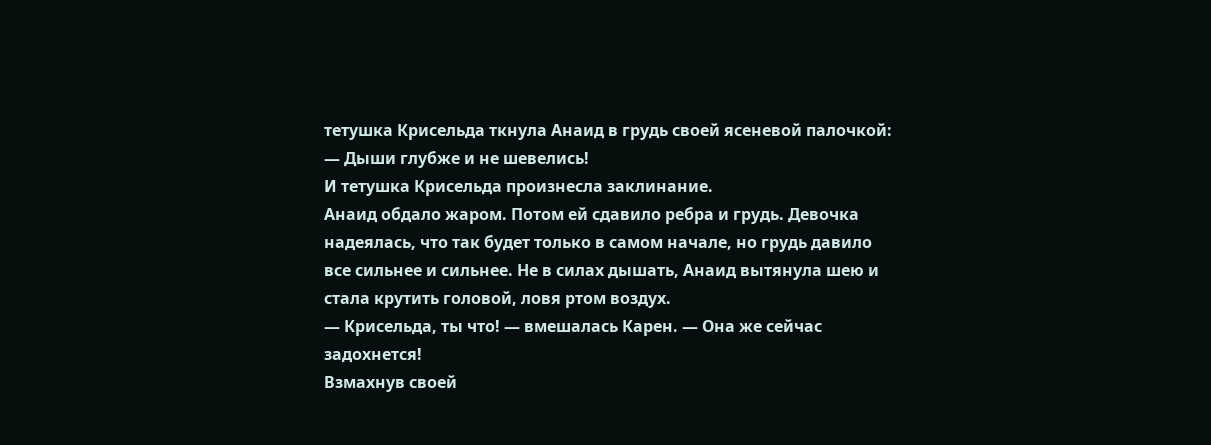тетушка Крисельда ткнула Анаид в грудь своей ясеневой палочкой:
— Дыши глубже и не шевелись!
И тетушка Крисельда произнесла заклинание.
Анаид обдало жаром. Потом ей сдавило ребра и грудь. Девочка надеялась, что так будет только в самом начале, но грудь давило все сильнее и сильнее. Не в силах дышать, Анаид вытянула шею и стала крутить головой, ловя ртом воздух.
— Крисельда, ты что! — вмешалась Карен. — Она же сейчас задохнется!
Взмахнув своей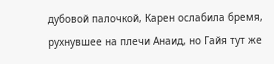дубовой палочкой, Карен ослабила бремя, рухнувшее на плечи Анаид, но Гайя тут же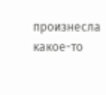произнесла какое-то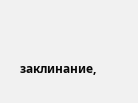заклинание,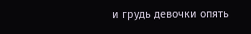и грудь девочки опять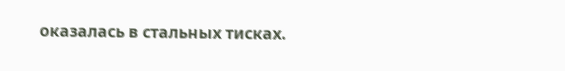оказалась в стальных тисках.